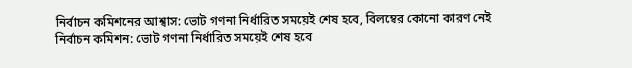নির্বাচন কমিশনের আশ্বাস: ভোট গণনা নির্ধারিত সময়েই শেষ হবে, বিলম্বের কোনো কারণ নেই
নির্বাচন কমিশন: ভোট গণনা নির্ধারিত সময়েই শেষ হবে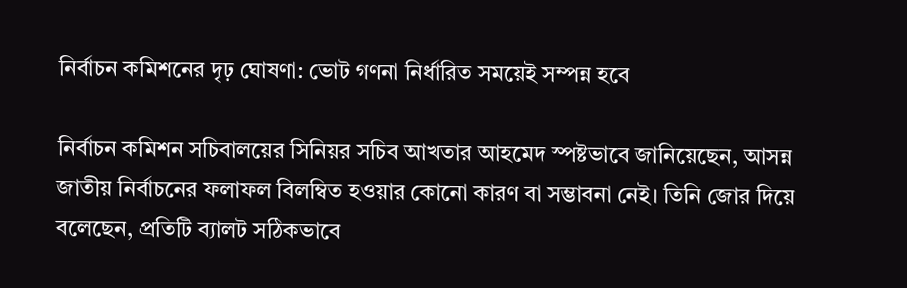নির্বাচন কমিশনের দৃঢ় ঘোষণা: ভোট গণনা নির্ধারিত সময়েই সম্পন্ন হবে

নির্বাচন কমিশন সচিবালয়ের সিনিয়র সচিব আখতার আহমেদ স্পষ্টভাবে জানিয়েছেন, আসন্ন জাতীয় নির্বাচনের ফলাফল বিলম্বিত হওয়ার কোনো কারণ বা সম্ভাবনা নেই। তিনি জোর দিয়ে বলেছেন, প্রতিটি ব্যালট সঠিকভাবে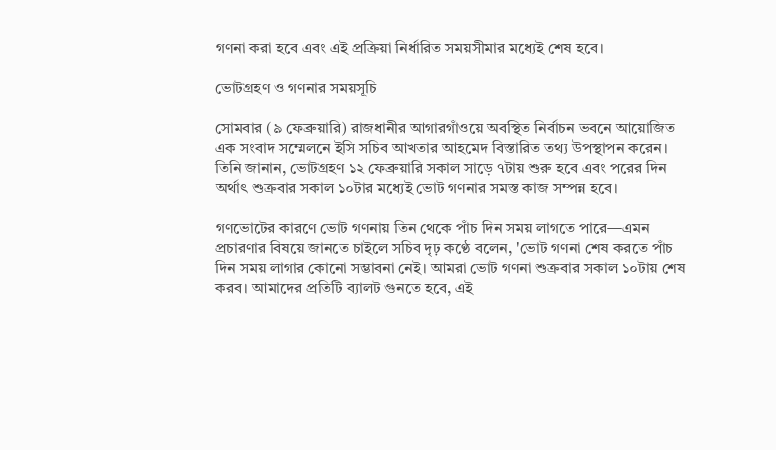গণনা করা হবে এবং এই প্রক্রিয়া নির্ধারিত সময়সীমার মধ্যেই শেষ হবে।

ভোটগ্রহণ ও গণনার সময়সূচি

সোমবার (৯ ফেব্রুয়ারি) রাজধানীর আগারগাঁওয়ে অবস্থিত নির্বাচন ভবনে আয়োজিত এক সংবাদ সম্মেলনে ইসি সচিব আখতার আহমেদ বিস্তারিত তথ্য উপস্থাপন করেন। তিনি জানান, ভোটগ্রহণ ১২ ফেব্রুয়ারি সকাল সাড়ে ৭টায় শুরু হবে এবং পরের দিন অর্থাৎ শুক্রবার সকাল ১০টার মধ্যেই ভোট গণনার সমস্ত কাজ সম্পন্ন হবে।

গণভোটের কারণে ভোট গণনায় তিন থেকে পাঁচ দিন সময় লাগতে পারে—এমন প্রচারণার বিষয়ে জানতে চাইলে সচিব দৃঢ় কণ্ঠে বলেন, 'ভোট গণনা শেষ করতে পাঁচ দিন সময় লাগার কোনো সম্ভাবনা নেই। আমরা ভোট গণনা শুক্রবার সকাল ১০টায় শেষ করব। আমাদের প্রতিটি ব্যালট গুনতে হবে, এই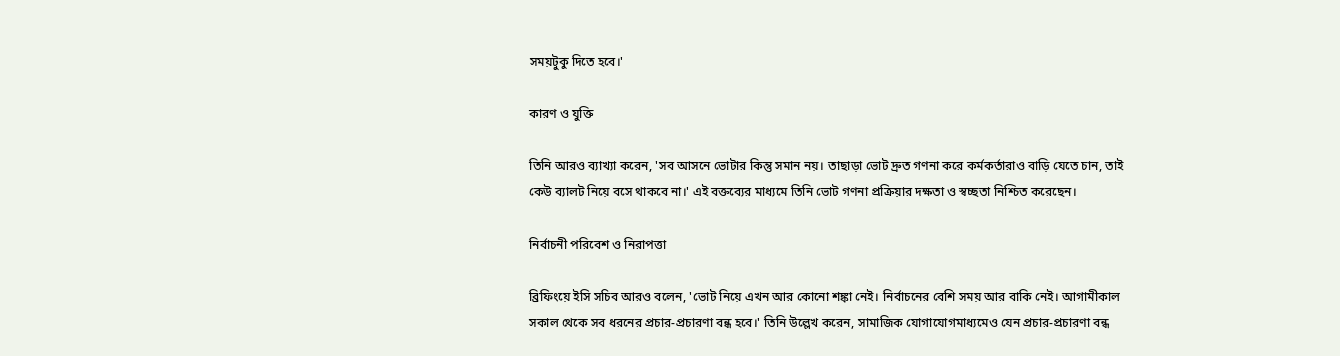সময়টুকু দিতে হবে।'

কারণ ও যুক্তি

তিনি আরও ব্যাখ্যা করেন, 'সব আসনে ভোটার কিন্তু সমান নয়। তাছাড়া ভোট দ্রুত গণনা করে কর্মকর্তারাও বাড়ি যেতে চান, তাই কেউ ব্যালট নিয়ে বসে থাকবে না।' এই বক্তব্যের মাধ্যমে তিনি ভোট গণনা প্রক্রিয়ার দক্ষতা ও স্বচ্ছতা নিশ্চিত করেছেন।

নির্বাচনী পরিবেশ ও নিরাপত্তা

ব্রিফিংয়ে ইসি সচিব আরও বলেন, 'ভোট নিয়ে এখন আর কোনো শঙ্কা নেই। নির্বাচনের বেশি সময় আর বাকি নেই। আগামীকাল সকাল থেকে সব ধরনের প্রচার-প্রচারণা বন্ধ হবে।' তিনি উল্লেখ করেন, সামাজিক যোগাযোগমাধ্যমেও যেন প্রচার-প্রচারণা বন্ধ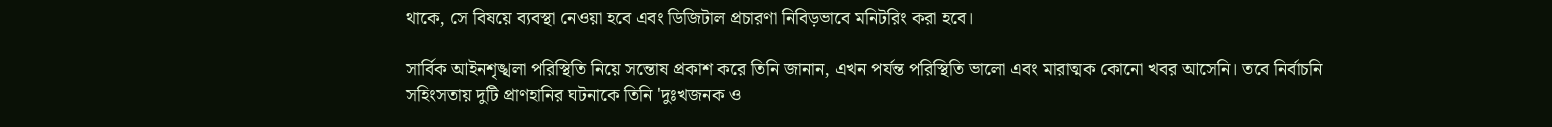থাকে, সে বিষয়ে ব্যবস্থা নেওয়া হবে এবং ডিজিটাল প্রচারণা নিবিড়ভাবে মনিটরিং করা হবে।

সার্বিক আইনশৃঙ্খলা পরিস্থিতি নিয়ে সন্তোষ প্রকাশ করে তিনি জানান, এখন পর্যন্ত পরিস্থিতি ভালো এবং মারাত্মক কোনো খবর আসেনি। তবে নির্বাচনি সহিংসতায় দুটি প্রাণহানির ঘটনাকে তিনি 'দুঃখজনক ও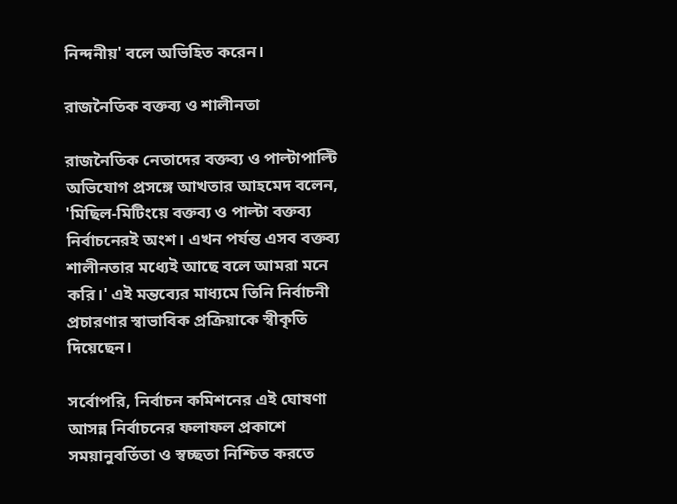নিন্দনীয়' বলে অভিহিত করেন।

রাজনৈতিক বক্তব্য ও শালীনতা

রাজনৈতিক নেতাদের বক্তব্য ও পাল্টাপাল্টি অভিযোগ প্রসঙ্গে আখতার আহমেদ বলেন, 'মিছিল-মিটিংয়ে বক্তব্য ও পাল্টা বক্তব্য নির্বাচনেরই অংশ। এখন পর্যন্ত এসব বক্তব্য শালীনতার মধ্যেই আছে বলে আমরা মনে করি।' এই মন্তব্যের মাধ্যমে তিনি নির্বাচনী প্রচারণার স্বাভাবিক প্রক্রিয়াকে স্বীকৃতি দিয়েছেন।

সর্বোপরি, নির্বাচন কমিশনের এই ঘোষণা আসন্ন নির্বাচনের ফলাফল প্রকাশে সময়ানুবর্তিতা ও স্বচ্ছতা নিশ্চিত করতে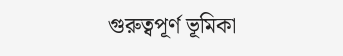গুরুত্বপূর্ণ ভূমিকা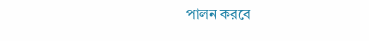পালন করবে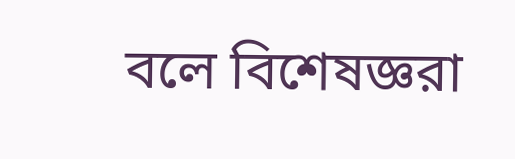বলে বিশেষজ্ঞরা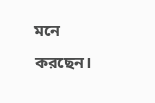মনে করছেন।